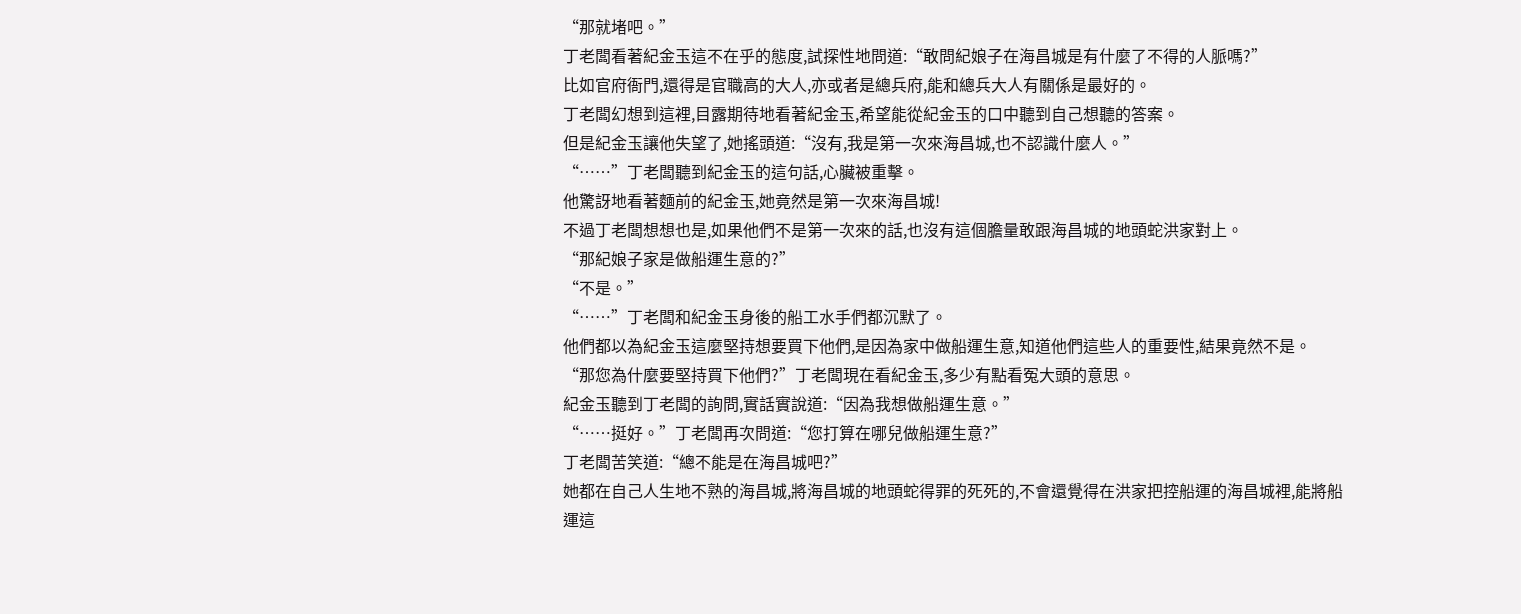“那就堵吧。”
丁老闆看著紀金玉這不在乎的態度,試探性地問道:“敢問紀娘子在海昌城是有什麼了不得的人脈嗎?”
比如官府衙門,還得是官職高的大人,亦或者是總兵府,能和總兵大人有關係是最好的。
丁老闆幻想到這裡,目露期待地看著紀金玉,希望能從紀金玉的口中聽到自己想聽的答案。
但是紀金玉讓他失望了,她搖頭道:“沒有,我是第一次來海昌城,也不認識什麼人。”
“……”丁老闆聽到紀金玉的這句話,心臟被重擊。
他驚訝地看著麵前的紀金玉,她竟然是第一次來海昌城!
不過丁老闆想想也是,如果他們不是第一次來的話,也沒有這個膽量敢跟海昌城的地頭蛇洪家對上。
“那紀娘子家是做船運生意的?”
“不是。”
“……”丁老闆和紀金玉身後的船工水手們都沉默了。
他們都以為紀金玉這麼堅持想要買下他們,是因為家中做船運生意,知道他們這些人的重要性,結果竟然不是。
“那您為什麼要堅持買下他們?”丁老闆現在看紀金玉,多少有點看冤大頭的意思。
紀金玉聽到丁老闆的詢問,實話實說道:“因為我想做船運生意。”
“……挺好。”丁老闆再次問道:“您打算在哪兒做船運生意?”
丁老闆苦笑道:“總不能是在海昌城吧?”
她都在自己人生地不熟的海昌城,將海昌城的地頭蛇得罪的死死的,不會還覺得在洪家把控船運的海昌城裡,能將船運這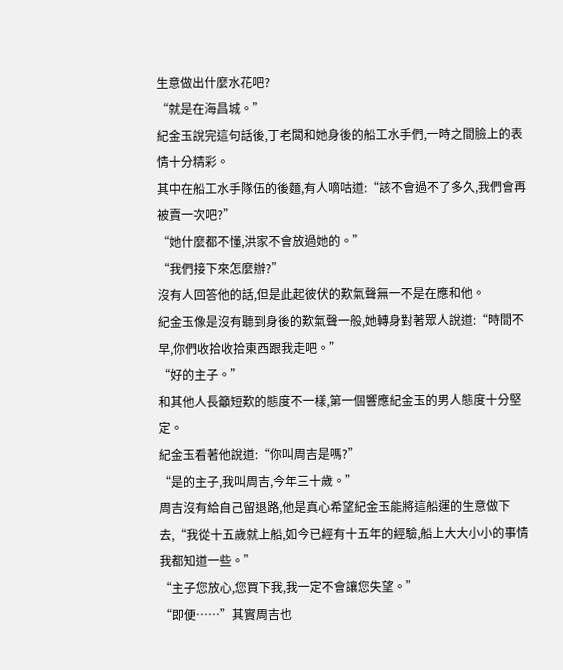生意做出什麼水花吧?
“就是在海昌城。”
紀金玉說完這句話後,丁老闆和她身後的船工水手們,一時之間臉上的表情十分精彩。
其中在船工水手隊伍的後麵,有人嘀咕道:“該不會過不了多久,我們會再被賣一次吧?”
“她什麼都不懂,洪家不會放過她的。”
“我們接下來怎麼辦?”
沒有人回答他的話,但是此起彼伏的歎氣聲無一不是在應和他。
紀金玉像是沒有聽到身後的歎氣聲一般,她轉身對著眾人說道:“時間不早,你們收拾收拾東西跟我走吧。”
“好的主子。”
和其他人長籲短歎的態度不一樣,第一個響應紀金玉的男人態度十分堅定。
紀金玉看著他說道:“你叫周吉是嗎?”
“是的主子,我叫周吉,今年三十歲。”
周吉沒有給自己留退路,他是真心希望紀金玉能將這船運的生意做下去,“我從十五歲就上船,如今已經有十五年的經驗,船上大大小小的事情我都知道一些。”
“主子您放心,您買下我,我一定不會讓您失望。”
“即便……”其實周吉也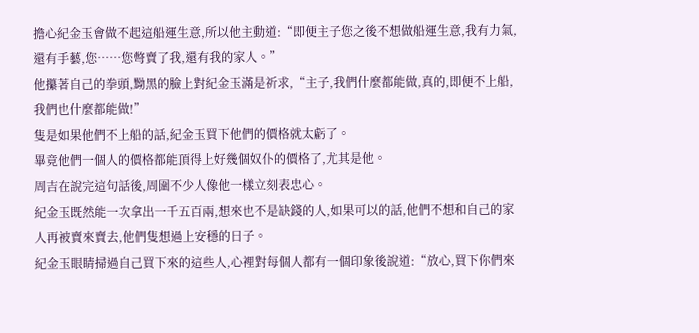擔心紀金玉會做不起這船運生意,所以他主動道:“即便主子您之後不想做船運生意,我有力氣,還有手藝,您……您彆賣了我,還有我的家人。”
他攥著自己的拳頭,黝黑的臉上對紀金玉滿是祈求,“主子,我們什麼都能做,真的,即便不上船,我們也什麼都能做!”
隻是如果他們不上船的話,紀金玉買下他們的價格就太虧了。
畢竟他們一個人的價格都能頂得上好幾個奴仆的價格了,尤其是他。
周吉在說完這句話後,周圍不少人像他一樣立刻表忠心。
紀金玉既然能一次拿出一千五百兩,想來也不是缺錢的人,如果可以的話,他們不想和自己的家人再被賣來賣去,他們隻想過上安穩的日子。
紀金玉眼睛掃過自己買下來的這些人,心裡對每個人都有一個印象後說道:“放心,買下你們來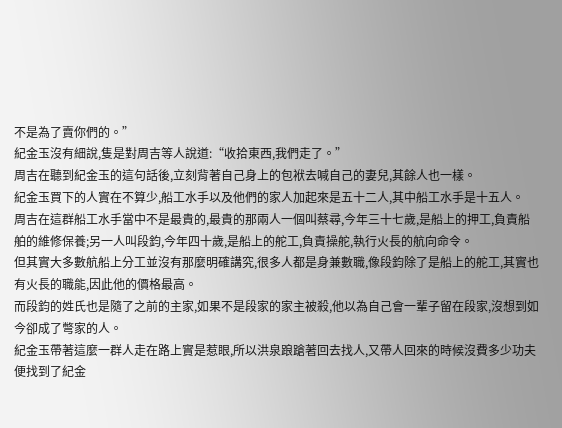不是為了賣你們的。”
紀金玉沒有細說,隻是對周吉等人說道:“收拾東西,我們走了。”
周吉在聽到紀金玉的這句話後,立刻背著自己身上的包袱去喊自己的妻兒,其餘人也一樣。
紀金玉買下的人實在不算少,船工水手以及他們的家人加起來是五十二人,其中船工水手是十五人。
周吉在這群船工水手當中不是最貴的,最貴的那兩人一個叫蔡尋,今年三十七歲,是船上的押工,負責船舶的維修保養;另一人叫段鈞,今年四十歲,是船上的舵工,負責操舵,執行火長的航向命令。
但其實大多數航船上分工並沒有那麼明確講究,很多人都是身兼數職,像段鈞除了是船上的舵工,其實也有火長的職能,因此他的價格最高。
而段鈞的姓氏也是隨了之前的主家,如果不是段家的家主被殺,他以為自己會一輩子留在段家,沒想到如今卻成了彆家的人。
紀金玉帶著這麼一群人走在路上實是惹眼,所以洪泉踉蹌著回去找人,又帶人回來的時候沒費多少功夫便找到了紀金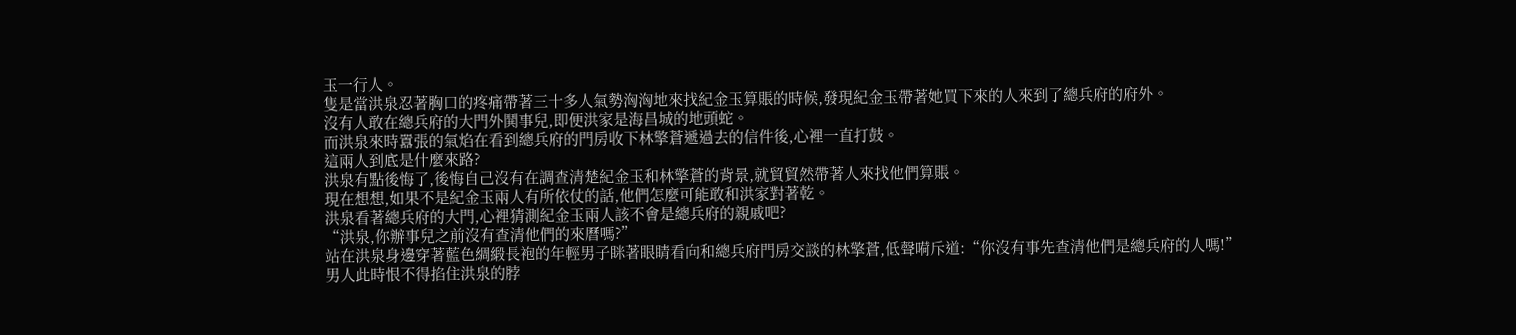玉一行人。
隻是當洪泉忍著胸口的疼痛帶著三十多人氣勢洶洶地來找紀金玉算賬的時候,發現紀金玉帶著她買下來的人來到了總兵府的府外。
沒有人敢在總兵府的大門外鬨事兒,即便洪家是海昌城的地頭蛇。
而洪泉來時囂張的氣焰在看到總兵府的門房收下林擎蒼遞過去的信件後,心裡一直打鼓。
這兩人到底是什麼來路?
洪泉有點後悔了,後悔自己沒有在調查清楚紀金玉和林擎蒼的背景,就貿貿然帶著人來找他們算賬。
現在想想,如果不是紀金玉兩人有所依仗的話,他們怎麼可能敢和洪家對著乾。
洪泉看著總兵府的大門,心裡猜測紀金玉兩人該不會是總兵府的親戚吧?
“洪泉,你辦事兒之前沒有查清他們的來曆嗎?”
站在洪泉身邊穿著藍色綢緞長袍的年輕男子眯著眼睛看向和總兵府門房交談的林擎蒼,低聲嗬斥道:“你沒有事先查清他們是總兵府的人嗎!”
男人此時恨不得掐住洪泉的脖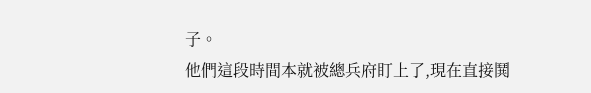子。
他們這段時間本就被總兵府盯上了,現在直接鬨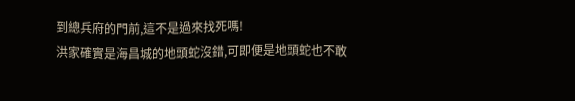到總兵府的門前,這不是過來找死嗎!
洪家確實是海昌城的地頭蛇沒錯,可即便是地頭蛇也不敢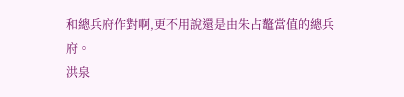和總兵府作對啊,更不用說還是由朱占鼇當值的總兵府。
洪泉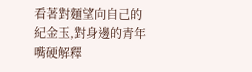看著對麵望向自己的紀金玉,對身邊的青年嘴硬解釋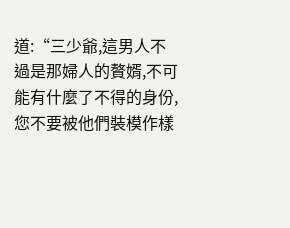道:“三少爺,這男人不過是那婦人的贅婿,不可能有什麼了不得的身份,您不要被他們裝模作樣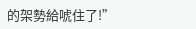的架勢給唬住了!”